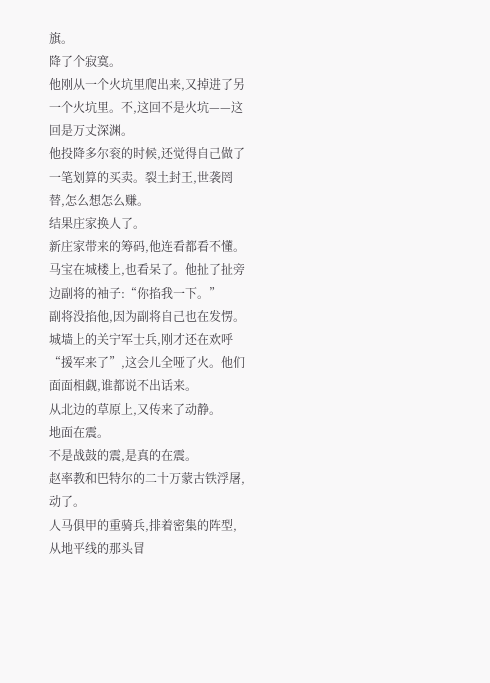旗。
降了个寂寞。
他刚从一个火坑里爬出来,又掉进了另一个火坑里。不,这回不是火坑——这回是万丈深渊。
他投降多尔衮的时候,还觉得自己做了一笔划算的买卖。裂土封王,世袭罔替,怎么想怎么赚。
结果庄家换人了。
新庄家带来的筹码,他连看都看不懂。
马宝在城楼上,也看呆了。他扯了扯旁边副将的袖子:“你掐我一下。”
副将没掐他,因为副将自己也在发愣。
城墙上的关宁军士兵,刚才还在欢呼“援军来了”,这会儿全哑了火。他们面面相觑,谁都说不出话来。
从北边的草原上,又传来了动静。
地面在震。
不是战鼓的震,是真的在震。
赵率教和巴特尔的二十万蒙古铁浮屠,动了。
人马俱甲的重骑兵,排着密集的阵型,从地平线的那头冒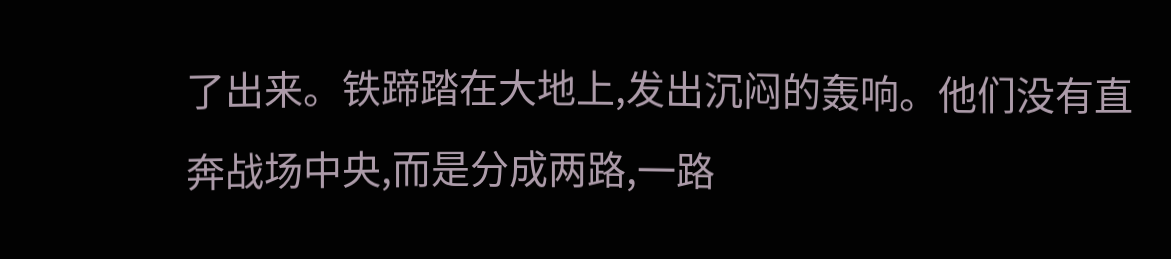了出来。铁蹄踏在大地上,发出沉闷的轰响。他们没有直奔战场中央,而是分成两路,一路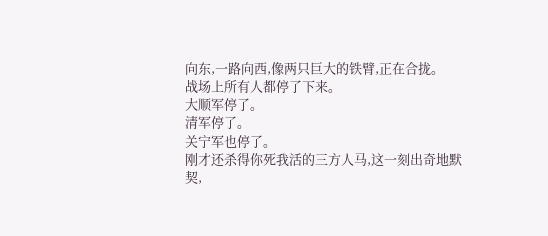向东,一路向西,像两只巨大的铁臂,正在合拢。
战场上所有人都停了下来。
大顺军停了。
清军停了。
关宁军也停了。
刚才还杀得你死我活的三方人马,这一刻出奇地默契,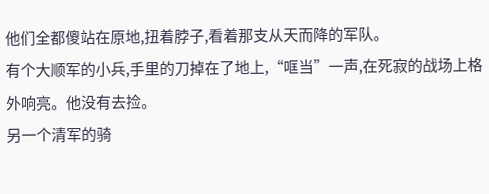他们全都傻站在原地,扭着脖子,看着那支从天而降的军队。
有个大顺军的小兵,手里的刀掉在了地上,“哐当”一声,在死寂的战场上格外响亮。他没有去捡。
另一个清军的骑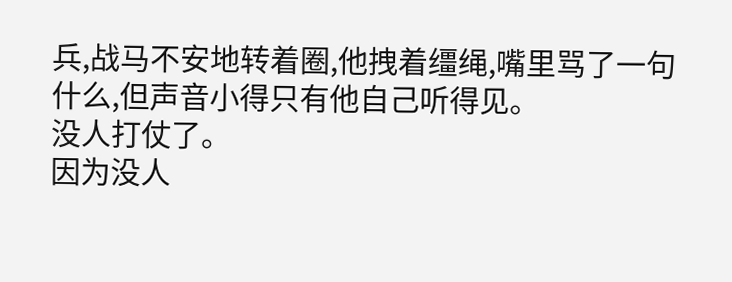兵,战马不安地转着圈,他拽着缰绳,嘴里骂了一句什么,但声音小得只有他自己听得见。
没人打仗了。
因为没人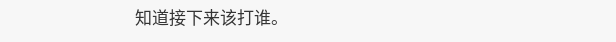知道接下来该打谁。